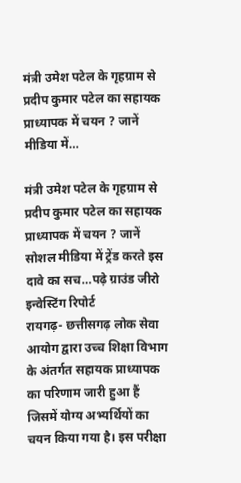मंत्री उमेश पटेल के गृहग्राम से प्रदीप कुमार पटेल का सहायक प्राध्यापक में चयन ? जानें मीडिया में…

मंत्री उमेश पटेल के गृहग्राम से प्रदीप कुमार पटेल का सहायक प्राध्यापक में चयन ? जानें सोशल मीडिया में ट्रेंड करते इस दावे का सच…पढ़े ग्राउंड जीरो इन्वेस्टिंग रिपोर्ट
रायगढ़- छत्तीसगढ़ लोक सेवा आयोग द्वारा उच्च शिक्षा विभाग के अंतर्गत सहायक प्राध्यापक का परिणाम जारी हुआ हैं जिसमें योग्य अभ्यर्थियों का चयन किया गया है। इस परीक्षा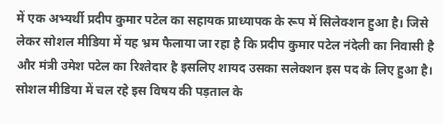में एक अभ्यर्थी प्रदीप कुमार पटेल का सहायक प्राध्यापक के रूप में सिलेक्शन हुआ है। जिसे लेकर सोशल मीडिया में यह भ्रम फैलाया जा रहा है कि प्रदीप कुमार पटेल नंदेली का निवासी है और मंत्री उमेश पटेल का रिश्तेदार है इसलिए शायद उसका सलेक्शन इस पद के लिए हुआ है। सोशल मीडिया में चल रहे इस विषय की पड़ताल के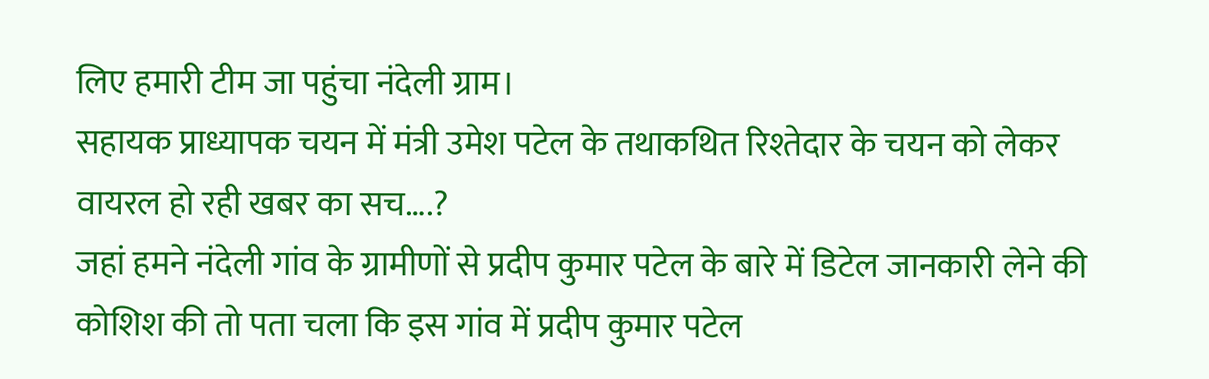लिए हमारी टीम जा पहुंचा नंदेली ग्राम।
सहायक प्राध्यापक चयन में मंत्री उमेश पटेल के तथाकथित रिश्तेदार के चयन को लेकर वायरल हो रही खबर का सच….?
जहां हमने नंदेली गांव के ग्रामीणों से प्रदीप कुमार पटेल के बारे में डिटेल जानकारी लेने की कोशिश की तो पता चला कि इस गांव में प्रदीप कुमार पटेल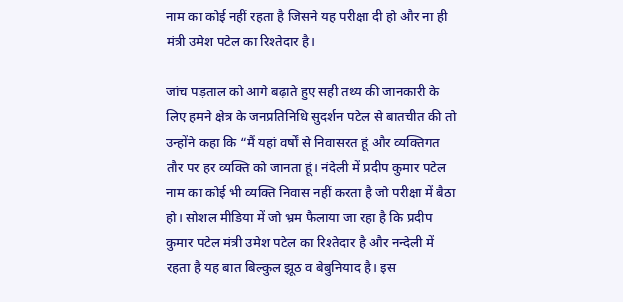नाम का कोई नहीं रहता है जिसने यह परीक्षा दी हो और ना ही मंत्री उमेश पटेल का रिश्तेदार है।

जांच पड़ताल को आगे बढ़ाते हुए सही तथ्य की जानकारी के लिए हमने क्षेत्र के जनप्रतिनिधि सुदर्शन पटेल से बातचीत की तो उन्होंने कहा कि “मैं यहां वर्षों से निवासरत हूं और व्यक्तिगत तौर पर हर व्यक्ति को जानता हूं। नंदेली में प्रदीप कुमार पटेल नाम का कोई भी व्यक्ति निवास नहीं करता है जो परीक्षा में बैठा हो। सोशल मीडिया में जो भ्रम फैलाया जा रहा है कि प्रदीप कुमार पटेल मंत्री उमेश पटेल का रिश्तेदार है और नन्देली में रहता है यह बात बिल्कुल झूठ व बेबुनियाद है। इस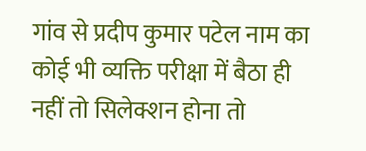गांव से प्रदीप कुमार पटेल नाम का कोई भी व्यक्ति परीक्षा में बैठा ही नहीं तो सिलेक्शन होना तो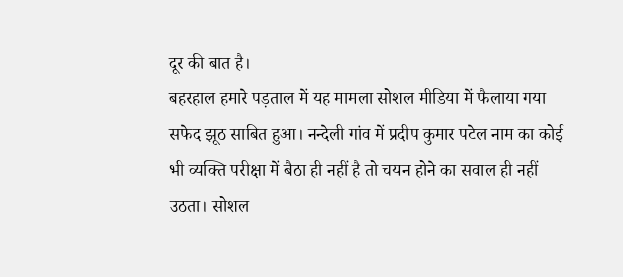दूर की बात है।
बहरहाल हमारे पड़ताल में यह मामला सोशल मीडिया में फैलाया गया सफेद झूठ साबित हुआ। नन्देली गांव में प्रदीप कुमार पटेल नाम का कोई भी व्यक्ति परीक्षा में बैठा ही नहीं है तो चयन होने का सवाल ही नहीं उठता। सोशल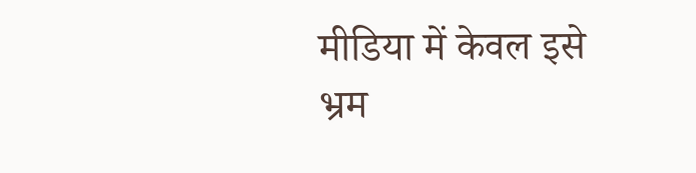मीडिया में केवल इसे भ्रम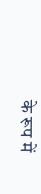के रूप में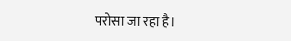परोसा जा रहा है।